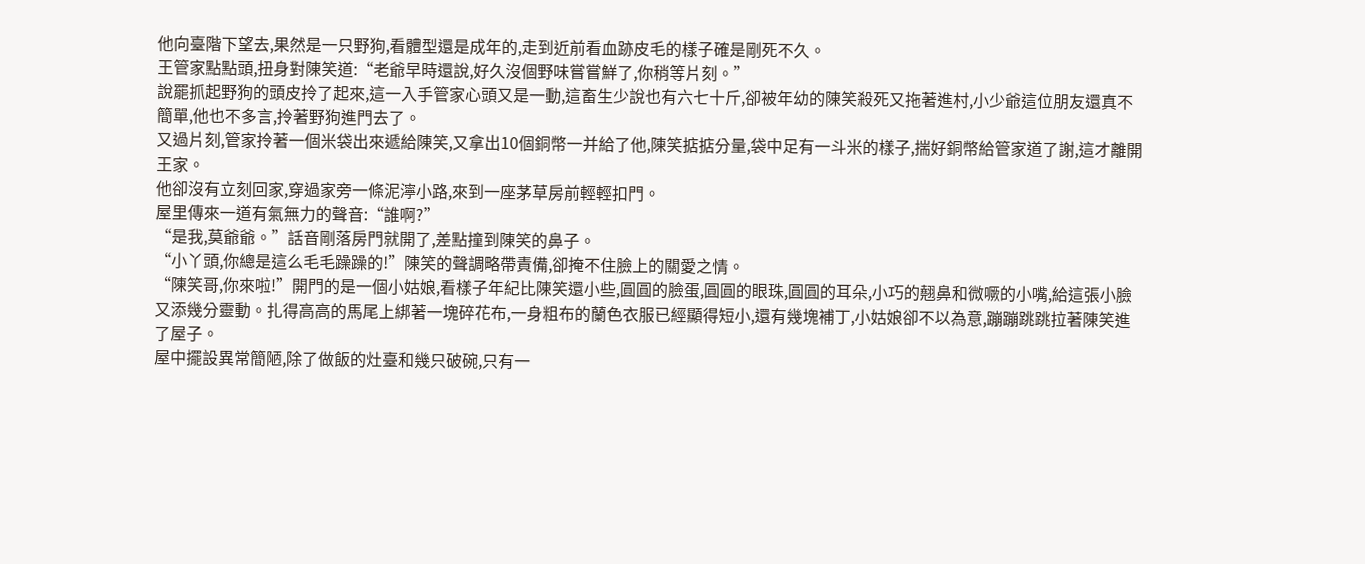他向臺階下望去,果然是一只野狗,看體型還是成年的,走到近前看血跡皮毛的樣子確是剛死不久。
王管家點點頭,扭身對陳笑道:“老爺早時還說,好久沒個野味嘗嘗鮮了,你稍等片刻。”
說罷抓起野狗的頭皮拎了起來,這一入手管家心頭又是一動,這畜生少說也有六七十斤,卻被年幼的陳笑殺死又拖著進村,小少爺這位朋友還真不簡單,他也不多言,拎著野狗進門去了。
又過片刻,管家拎著一個米袋出來遞給陳笑,又拿出10個銅幣一并給了他,陳笑掂掂分量,袋中足有一斗米的樣子,揣好銅幣給管家道了謝,這才離開王家。
他卻沒有立刻回家,穿過家旁一條泥濘小路,來到一座茅草房前輕輕扣門。
屋里傳來一道有氣無力的聲音:“誰啊?”
“是我,莫爺爺。”話音剛落房門就開了,差點撞到陳笑的鼻子。
“小丫頭,你總是這么毛毛躁躁的!”陳笑的聲調略帶責備,卻掩不住臉上的關愛之情。
“陳笑哥,你來啦!”開門的是一個小姑娘,看樣子年紀比陳笑還小些,圓圓的臉蛋,圓圓的眼珠,圓圓的耳朵,小巧的翹鼻和微噘的小嘴,給這張小臉又添幾分靈動。扎得高高的馬尾上綁著一塊碎花布,一身粗布的蘭色衣服已經顯得短小,還有幾塊補丁,小姑娘卻不以為意,蹦蹦跳跳拉著陳笑進了屋子。
屋中擺設異常簡陋,除了做飯的灶臺和幾只破碗,只有一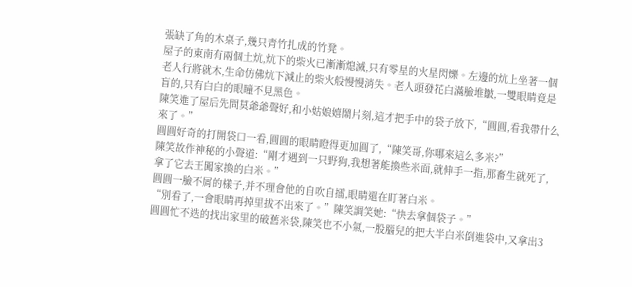張缺了角的木桌子,幾只青竹扎成的竹凳。
屋子的東南有兩個土炕,炕下的柴火已漸漸熄滅,只有零星的火星閃爍。左邊的炕上坐著一個老人行將就木,生命仿佛炕下減止的柴火般慢慢消失。老人頭發花白滿臉堆皺,一雙眼睛竟是盲的,只有白白的眼瞳不見黑色。
陳笑進了屋后先問莫爺爺聲好,和小姑娘嬉鬧片刻,這才把手中的袋子放下,“圓圓,看我帶什么來了。”
圓圓好奇的打開袋口一看,圓圓的眼睛瞪得更加圓了,“陳笑哥,你哪來這么多米?”
陳笑故作神秘的小聲道:“剛才遇到一只野狗,我想著能換些米面,就伸手一指,那畜生就死了,拿了它去王闖家換的白米。”
圓圓一臉不屑的樣子,并不理會他的自吹自擂,眼睛還在盯著白米。
“別看了,一會眼睛再掉里拔不出來了。”陳笑調笑她:“快去拿個袋子。”
圓圓忙不迭的找出家里的破舊米袋,陳笑也不小氣,一股腦兒的把大半白米倒進袋中,又拿出3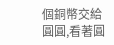個銅幣交給圓圓,看著圓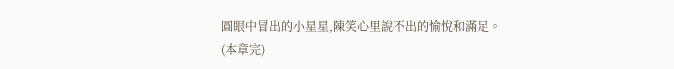圓眼中冒出的小星星,陳笑心里說不出的愉悅和滿足。
(本章完)